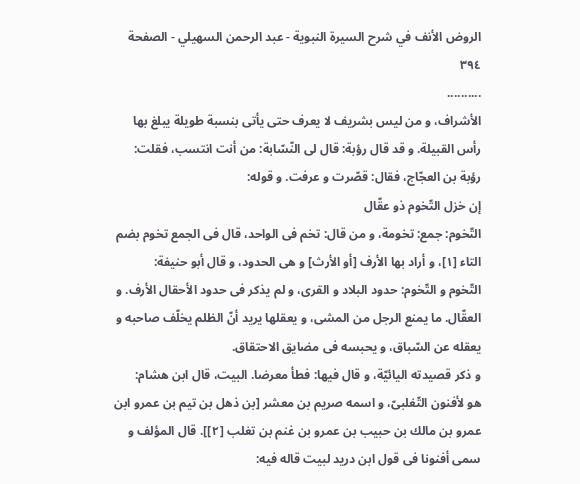الروض الأنف في شرح السيرة النبوية - عبد الرحمن السهيلي - الصفحة ٣٩٤
..........
الأشراف، و من ليس بشريف لا يعرف حتى يأتى بنسبة طويلة يبلغ بها رأس القبيلة. و قد قال رؤبة: قال لى النّسّابة: من أنت انتسب، فقلت:
رؤبة بن العجّاج، فقال: قصّرت و عرفت. و قوله:
إن خزل التّخوم ذو عقّال
التّخوم: جمع: تخومة، و من قال: تخم فى الواحد، قال فى الجمع تخوم بضم التاء [١]، و أراد بها الأرف [أو الأرث] و هى الحدود، و قال أبو حنيفة:
التّخوم و التّخوم: حدود البلاد و القرى، و لم يذكر فى حدود الأحقال الأرف. و العقّال. ما يمنع الرجل من المشى، و يعقلها يريد أنّ الظلم يخلّف صاحبه و يعقله عن السّباق، و يحبسه فى مضايق الاحتقاق.
و ذكر قصيدته اليائيّة، و قال فيها: فطأ معرضا. البيت، قال ابن هشام:
هو لأفنون التّغلبىّ، و اسمه صريم بن معشر [بن ذهل بن تيم بن عمرو ابن عمرو بن مالك بن حبيب بن عمرو بن غنم بن تغلب [٢]]. قال المؤلف و سمى أفنونا فى قول ابن دريد لبيت قاله فيه: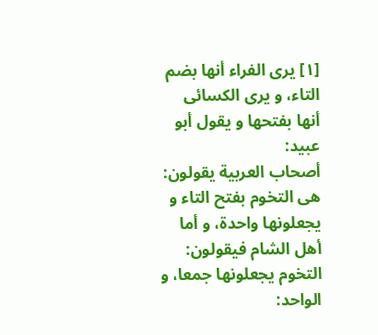[١] يرى الفراء أنها بضم التاء، و يرى الكسائى أنها بفتحها و يقول أبو عبيد:
أصحاب العربية يقولون: هى التخوم بفتح التاء و يجعلونها واحدة، و أما أهل الشام فيقولون: التخوم يجعلونها جمعا، و الواحد: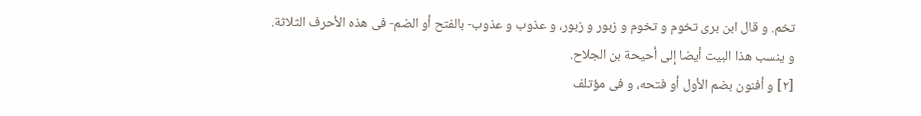تخم. و قال ابن برى تخوم و تخوم و زبور و زبور، و عذوب و عذوب- بالفتح أو الضم- فى هذه الأحرف الثلاثة.
و ينسب هذا البيت أيضا إلى أحيحة بن الجلاح.
[٢] و أفنون بضم الأول أو فتحه، و فى مؤتلف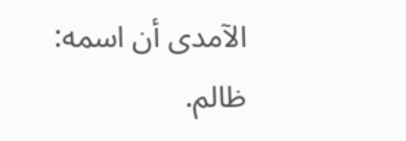الآمدى أن اسمه: ظالم.